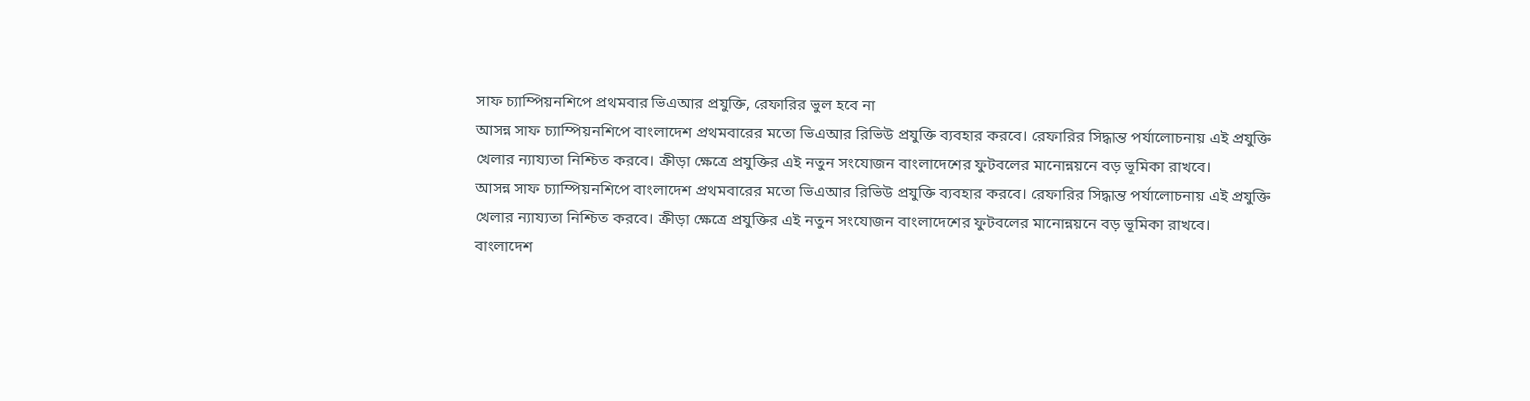সাফ চ্যাম্পিয়নশিপে প্রথমবার ভিএআর প্রযুক্তি, রেফারির ভুল হবে না
আসন্ন সাফ চ্যাম্পিয়নশিপে বাংলাদেশ প্রথমবারের মতো ভিএআর রিভিউ প্রযুক্তি ব্যবহার করবে। রেফারির সিদ্ধান্ত পর্যালোচনায় এই প্রযুক্তি খেলার ন্যায্যতা নিশ্চিত করবে। ক্রীড়া ক্ষেত্রে প্রযুক্তির এই নতুন সংযোজন বাংলাদেশের ফুটবলের মানোন্নয়নে বড় ভূমিকা রাখবে।
আসন্ন সাফ চ্যাম্পিয়নশিপে বাংলাদেশ প্রথমবারের মতো ভিএআর রিভিউ প্রযুক্তি ব্যবহার করবে। রেফারির সিদ্ধান্ত পর্যালোচনায় এই প্রযুক্তি খেলার ন্যায্যতা নিশ্চিত করবে। ক্রীড়া ক্ষেত্রে প্রযুক্তির এই নতুন সংযোজন বাংলাদেশের ফুটবলের মানোন্নয়নে বড় ভূমিকা রাখবে।
বাংলাদেশ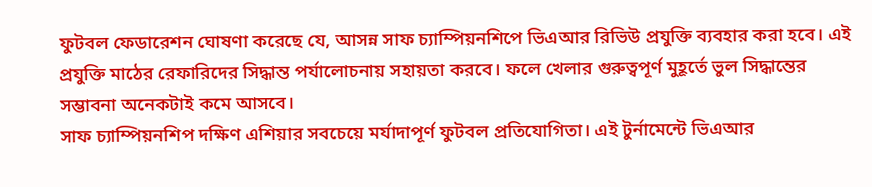ফুটবল ফেডারেশন ঘোষণা করেছে যে, আসন্ন সাফ চ্যাম্পিয়নশিপে ভিএআর রিভিউ প্রযুক্তি ব্যবহার করা হবে। এই প্রযুক্তি মাঠের রেফারিদের সিদ্ধান্ত পর্যালোচনায় সহায়তা করবে। ফলে খেলার গুরুত্বপূর্ণ মুহূর্তে ভুল সিদ্ধান্তের সম্ভাবনা অনেকটাই কমে আসবে।
সাফ চ্যাম্পিয়নশিপ দক্ষিণ এশিয়ার সবচেয়ে মর্যাদাপূর্ণ ফুটবল প্রতিযোগিতা। এই টুর্নামেন্টে ভিএআর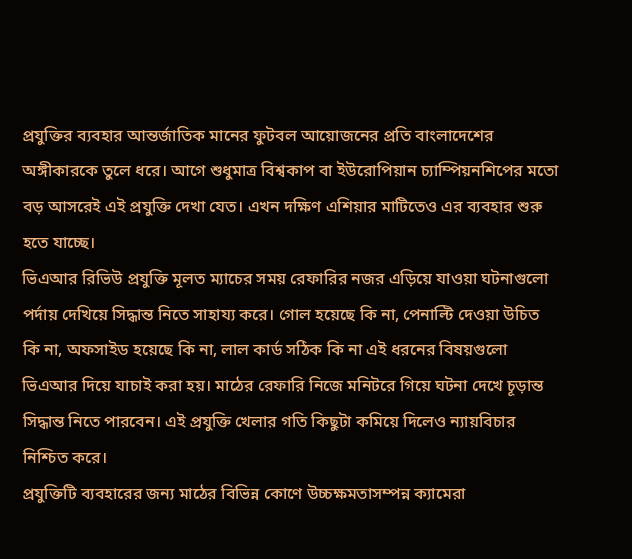প্রযুক্তির ব্যবহার আন্তর্জাতিক মানের ফুটবল আয়োজনের প্রতি বাংলাদেশের অঙ্গীকারকে তুলে ধরে। আগে শুধুমাত্র বিশ্বকাপ বা ইউরোপিয়ান চ্যাম্পিয়নশিপের মতো বড় আসরেই এই প্রযুক্তি দেখা যেত। এখন দক্ষিণ এশিয়ার মাটিতেও এর ব্যবহার শুরু হতে যাচ্ছে।
ভিএআর রিভিউ প্রযুক্তি মূলত ম্যাচের সময় রেফারির নজর এড়িয়ে যাওয়া ঘটনাগুলো পর্দায় দেখিয়ে সিদ্ধান্ত নিতে সাহায্য করে। গোল হয়েছে কি না, পেনাল্টি দেওয়া উচিত কি না, অফসাইড হয়েছে কি না, লাল কার্ড সঠিক কি না এই ধরনের বিষয়গুলো ভিএআর দিয়ে যাচাই করা হয়। মাঠের রেফারি নিজে মনিটরে গিয়ে ঘটনা দেখে চূড়ান্ত সিদ্ধান্ত নিতে পারবেন। এই প্রযুক্তি খেলার গতি কিছুটা কমিয়ে দিলেও ন্যায়বিচার নিশ্চিত করে।
প্রযুক্তিটি ব্যবহারের জন্য মাঠের বিভিন্ন কোণে উচ্চক্ষমতাসম্পন্ন ক্যামেরা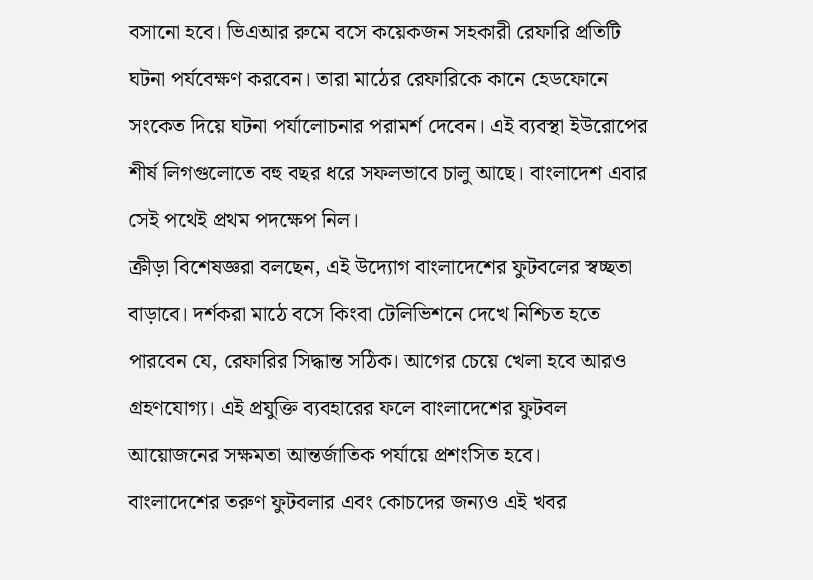বসানো হবে। ভিএআর রুমে বসে কয়েকজন সহকারী রেফারি প্রতিটি ঘটনা পর্যবেক্ষণ করবেন। তারা মাঠের রেফারিকে কানে হেডফোনে সংকেত দিয়ে ঘটনা পর্যালোচনার পরামর্শ দেবেন। এই ব্যবস্থা ইউরোপের শীর্ষ লিগগুলোতে বহু বছর ধরে সফলভাবে চালু আছে। বাংলাদেশ এবার সেই পথেই প্রথম পদক্ষেপ নিল।
ক্রীড়া বিশেষজ্ঞরা বলছেন, এই উদ্যোগ বাংলাদেশের ফুটবলের স্বচ্ছতা বাড়াবে। দর্শকরা মাঠে বসে কিংবা টেলিভিশনে দেখে নিশ্চিত হতে পারবেন যে, রেফারির সিদ্ধান্ত সঠিক। আগের চেয়ে খেলা হবে আরও গ্রহণযোগ্য। এই প্রযুক্তি ব্যবহারের ফলে বাংলাদেশের ফুটবল আয়োজনের সক্ষমতা আন্তর্জাতিক পর্যায়ে প্রশংসিত হবে।
বাংলাদেশের তরুণ ফুটবলার এবং কোচদের জন্যও এই খবর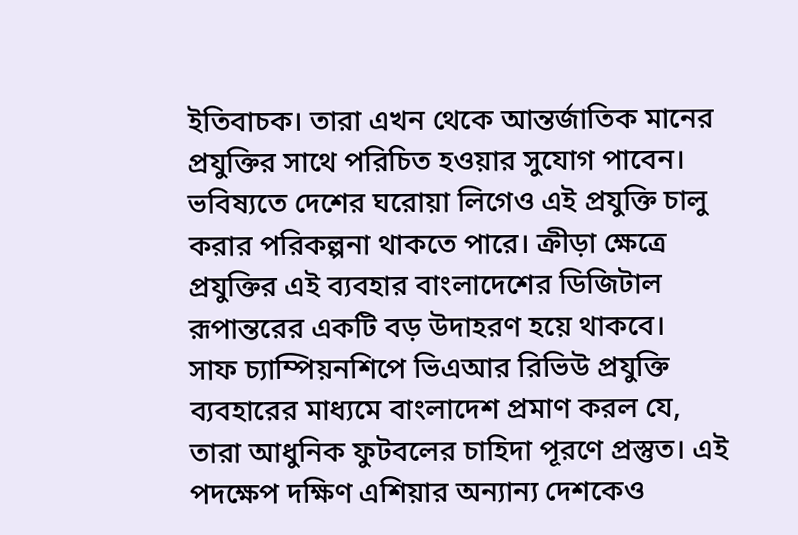ইতিবাচক। তারা এখন থেকে আন্তর্জাতিক মানের প্রযুক্তির সাথে পরিচিত হওয়ার সুযোগ পাবেন। ভবিষ্যতে দেশের ঘরোয়া লিগেও এই প্রযুক্তি চালু করার পরিকল্পনা থাকতে পারে। ক্রীড়া ক্ষেত্রে প্রযুক্তির এই ব্যবহার বাংলাদেশের ডিজিটাল রূপান্তরের একটি বড় উদাহরণ হয়ে থাকবে।
সাফ চ্যাম্পিয়নশিপে ভিএআর রিভিউ প্রযুক্তি ব্যবহারের মাধ্যমে বাংলাদেশ প্রমাণ করল যে, তারা আধুনিক ফুটবলের চাহিদা পূরণে প্রস্তুত। এই পদক্ষেপ দক্ষিণ এশিয়ার অন্যান্য দেশকেও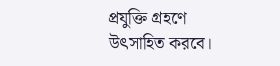প্রযুক্তি গ্রহণে উৎসাহিত করবে।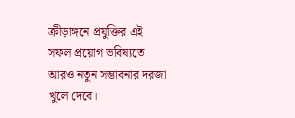ক্রীড়াঙ্গনে প্রযুক্তির এই সফল প্রয়োগ ভবিষ্যতে আরও নতুন সম্ভাবনার দরজা খুলে দেবে।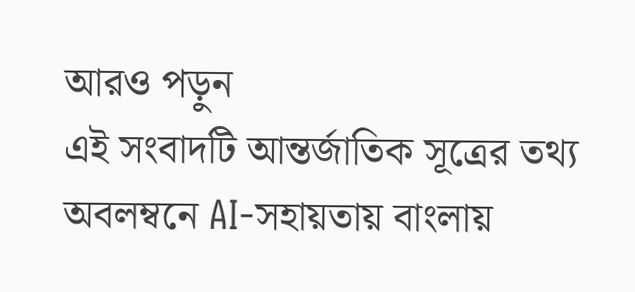আরও পড়ুন
এই সংবাদটি আন্তর্জাতিক সূত্রের তথ্য অবলম্বনে AI-সহায়তায় বাংলায়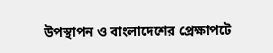উপস্থাপন ও বাংলাদেশের প্রেক্ষাপটে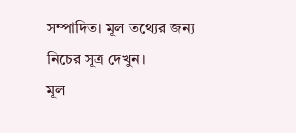সম্পাদিত। মূল তথ্যের জন্য নিচের সূত্র দেখুন।
মূল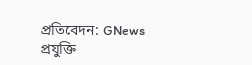প্রতিবেদন: GNews প্রযুক্তি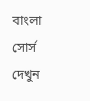বাংলা
সোর্স দেখুন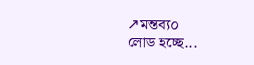↗মন্তব্য০
লোড হচ্ছে...